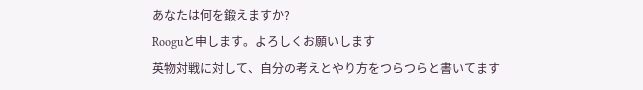あなたは何を鍛えますか?
Rooguと申します。よろしくお願いします
英物対戦に対して、自分の考えとやり方をつらつらと書いてます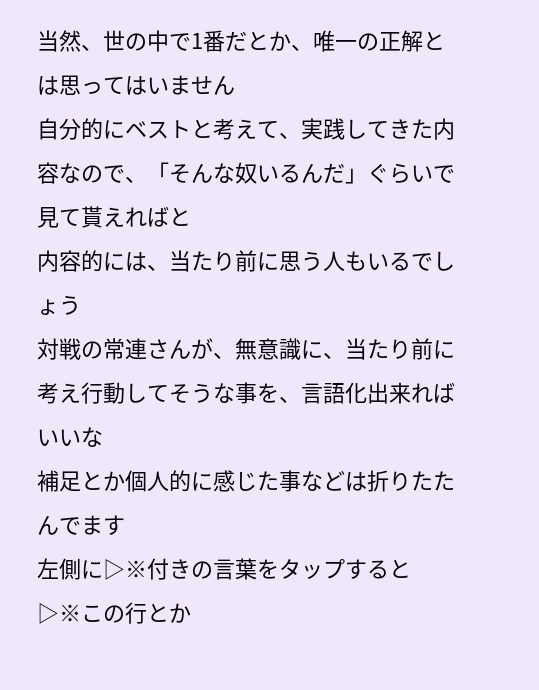当然、世の中で1番だとか、唯一の正解とは思ってはいません
自分的にベストと考えて、実践してきた内容なので、「そんな奴いるんだ」ぐらいで見て貰えればと
内容的には、当たり前に思う人もいるでしょう
対戦の常連さんが、無意識に、当たり前に考え行動してそうな事を、言語化出来ればいいな
補足とか個人的に感じた事などは折りたたんでます
左側に▷※付きの言葉をタップすると
▷※この行とか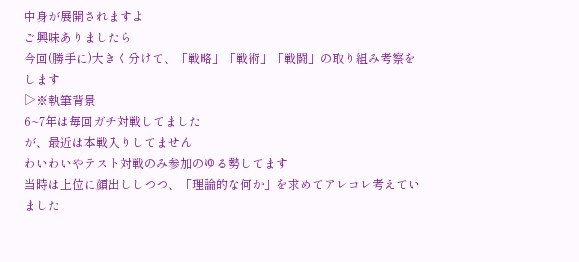中身が展開されますよ
ご興味ありましたら
今回(勝手に)大きく分けて、「戦略」「戦術」「戦闘」の取り組み考察をします
▷※執筆背景
6~7年は毎回ガチ対戦してました
が、最近は本戦入りしてません
わいわいやテスト対戦のみ参加のゆる勢してます
当時は上位に顔出ししつつ、「理論的な何か」を求めてアレコレ考えていました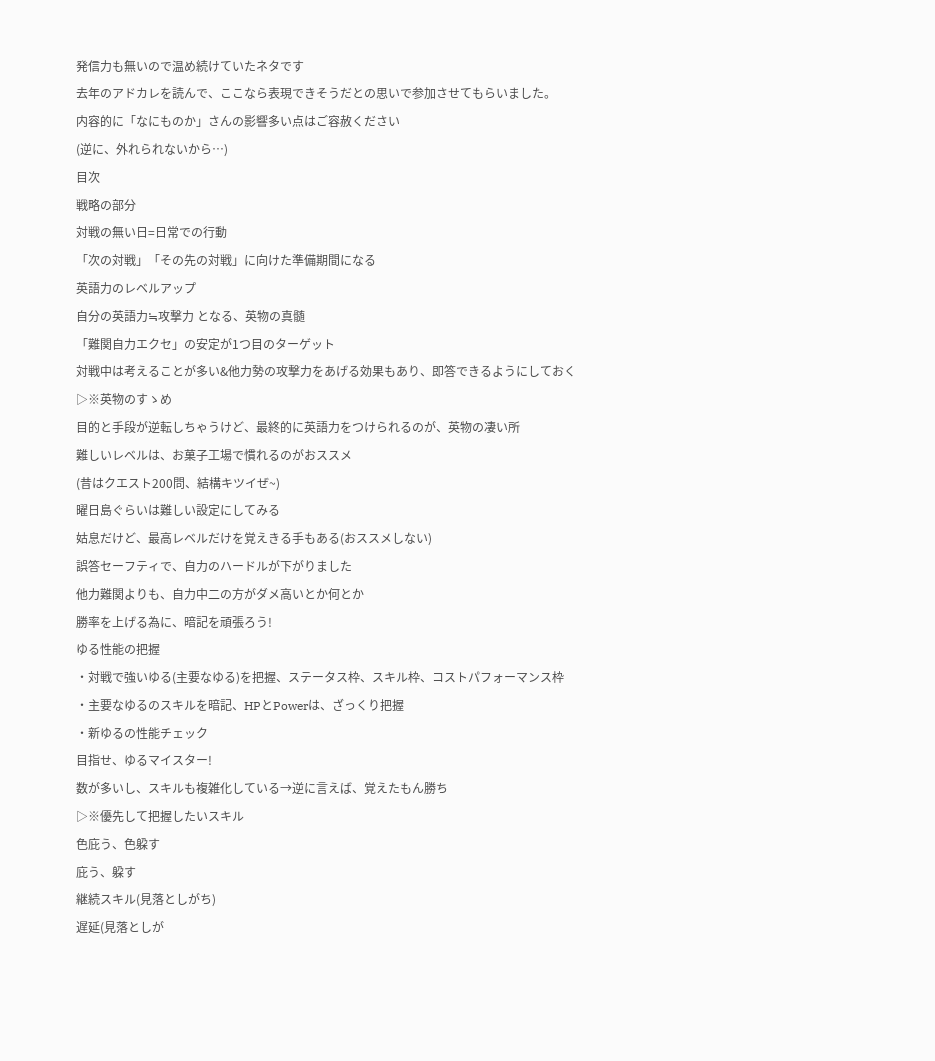発信力も無いので温め続けていたネタです
去年のアドカレを読んで、ここなら表現できそうだとの思いで参加させてもらいました。
内容的に「なにものか」さんの影響多い点はご容赦ください
(逆に、外れられないから…)
目次
戦略の部分
対戦の無い日=日常での行動
「次の対戦」「その先の対戦」に向けた準備期間になる
英語力のレベルアップ
自分の英語力≒攻撃力 となる、英物の真髄
「難関自力エクセ」の安定が1つ目のターゲット
対戦中は考えることが多い&他力勢の攻撃力をあげる効果もあり、即答できるようにしておく
▷※英物のすゝめ
目的と手段が逆転しちゃうけど、最終的に英語力をつけられるのが、英物の凄い所
難しいレベルは、お菓子工場で慣れるのがおススメ
(昔はクエスト200問、結構キツイぜ~)
曜日島ぐらいは難しい設定にしてみる
姑息だけど、最高レベルだけを覚えきる手もある(おススメしない)
誤答セーフティで、自力のハードルが下がりました
他力難関よりも、自力中二の方がダメ高いとか何とか
勝率を上げる為に、暗記を頑張ろう!
ゆる性能の把握
・対戦で強いゆる(主要なゆる)を把握、ステータス枠、スキル枠、コストパフォーマンス枠
・主要なゆるのスキルを暗記、HPとPowerは、ざっくり把握
・新ゆるの性能チェック
目指せ、ゆるマイスター!
数が多いし、スキルも複雑化している→逆に言えば、覚えたもん勝ち
▷※優先して把握したいスキル
色庇う、色躱す
庇う、躱す
継続スキル(見落としがち)
遅延(見落としが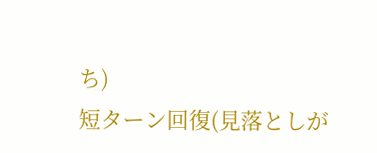ち)
短ターン回復(見落としが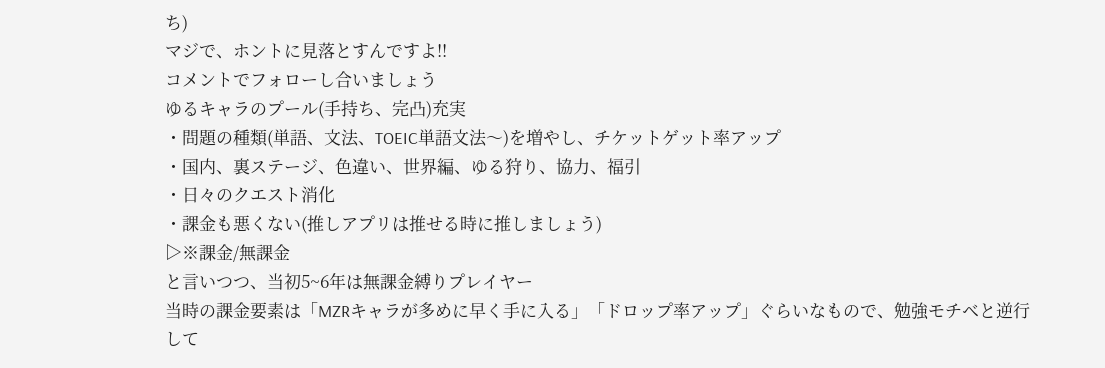ち)
マジで、ホントに見落とすんですよ!!
コメントでフォローし合いましょう
ゆるキャラのプール(手持ち、完凸)充実
・問題の種類(単語、文法、TOEIC単語文法〜)を増やし、チケットゲット率アップ
・国内、裏ステージ、色違い、世界編、ゆる狩り、協力、福引
・日々のクエスト消化
・課金も悪くない(推しアプリは推せる時に推しましょう)
▷※課金/無課金
と言いつつ、当初5~6年は無課金縛りプレイヤー
当時の課金要素は「MZRキャラが多めに早く手に入る」「ドロップ率アップ」ぐらいなもので、勉強モチベと逆行して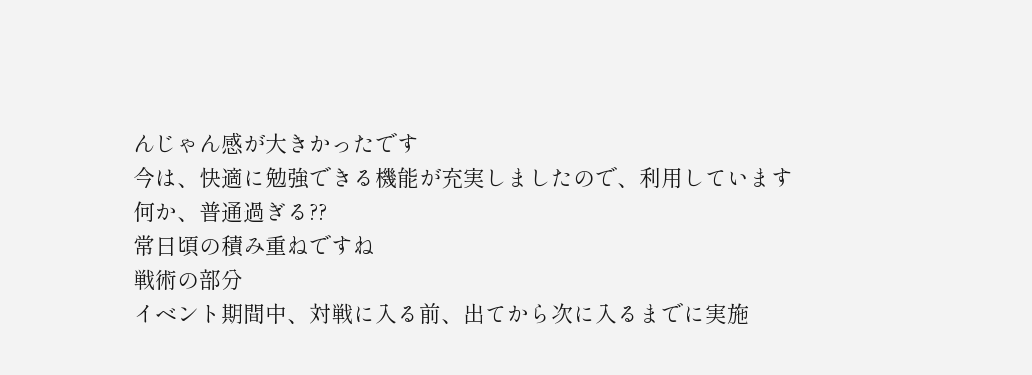んじゃん感が大きかったです
今は、快適に勉強できる機能が充実しましたので、利用しています
何か、普通過ぎる??
常日頃の積み重ねですね
戦術の部分
イベント期間中、対戦に入る前、出てから次に入るまでに実施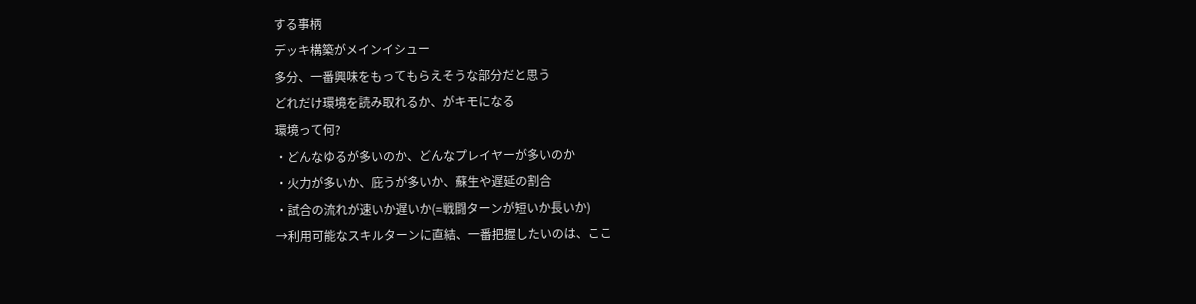する事柄
デッキ構築がメインイシュー
多分、一番興味をもってもらえそうな部分だと思う
どれだけ環境を読み取れるか、がキモになる
環境って何?
・どんなゆるが多いのか、どんなプレイヤーが多いのか
・火力が多いか、庇うが多いか、蘇生や遅延の割合
・試合の流れが速いか遅いか(=戦闘ターンが短いか長いか)
→利用可能なスキルターンに直結、一番把握したいのは、ここ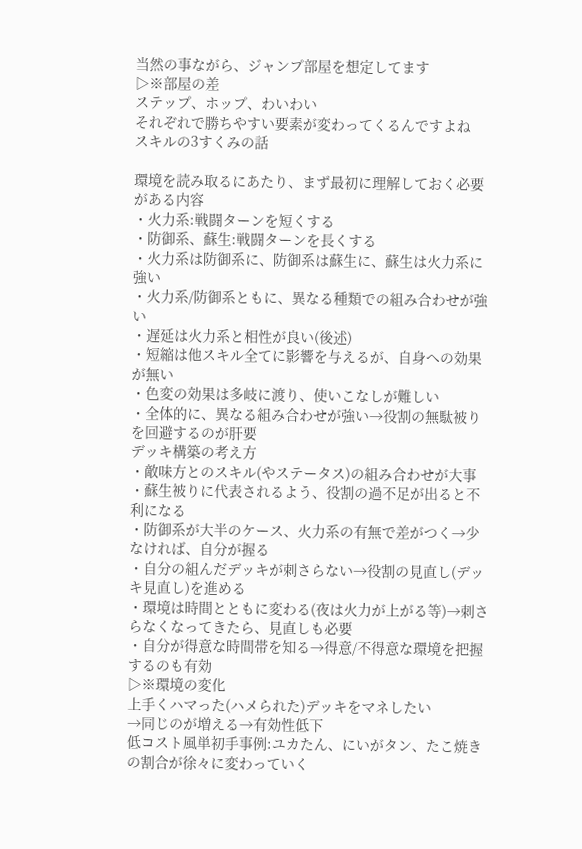当然の事ながら、ジャンプ部屋を想定してます
▷※部屋の差
ステップ、ホップ、わいわい
それぞれで勝ちやすい要素が変わってくるんですよね
スキルの3すくみの話

環境を読み取るにあたり、まず最初に理解しておく必要がある内容
・火力系:戦闘ターンを短くする
・防御系、蘇生:戦闘ターンを長くする
・火力系は防御系に、防御系は蘇生に、蘇生は火力系に強い
・火力系/防御系ともに、異なる種類での組み合わせが強い
・遅延は火力系と相性が良い(後述)
・短縮は他スキル全てに影響を与えるが、自身への効果が無い
・色変の効果は多岐に渡り、使いこなしが難しい
・全体的に、異なる組み合わせが強い→役割の無駄被りを回避するのが肝要
デッキ構築の考え方
・敵味方とのスキル(やステータス)の組み合わせが大事
・蘇生被りに代表されるよう、役割の過不足が出ると不利になる
・防御系が大半のケース、火力系の有無で差がつく→少なければ、自分が握る
・自分の組んだデッキが刺さらない→役割の見直し(デッキ見直し)を進める
・環境は時間とともに変わる(夜は火力が上がる等)→刺さらなくなってきたら、見直しも必要
・自分が得意な時間帯を知る→得意/不得意な環境を把握するのも有効
▷※環境の変化
上手くハマった(ハメられた)デッキをマネしたい
→同じのが増える→有効性低下
低コスト風単初手事例:ユカたん、にいがタン、たこ焼きの割合が徐々に変わっていく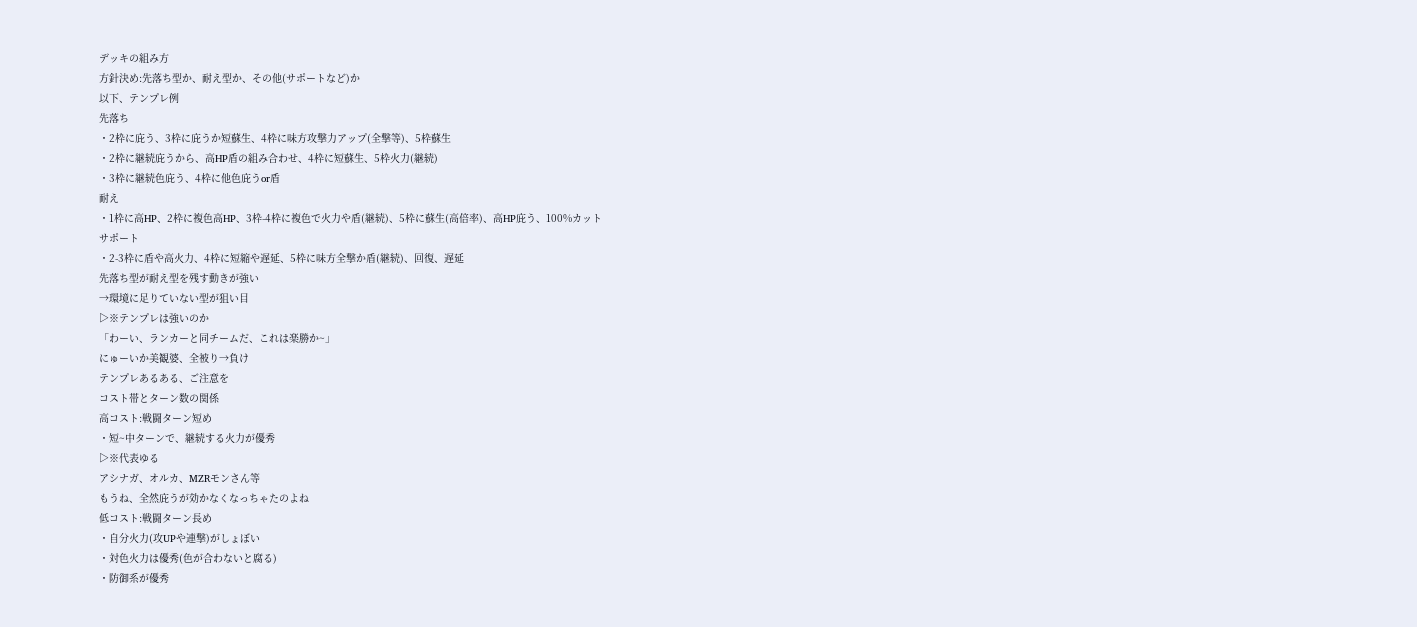デッキの組み方
方針決め:先落ち型か、耐え型か、その他(サポートなど)か
以下、テンプレ例
先落ち
・2枠に庇う、3枠に庇うか短蘇生、4枠に味方攻撃力アップ(全撃等)、5枠蘇生
・2枠に継続庇うから、高HP盾の組み合わせ、4枠に短蘇生、5枠火力(継続)
・3枠に継続色庇う、4枠に他色庇うor盾
耐え
・1枠に高HP、2枠に複色高HP、3枠-4枠に複色で火力や盾(継続)、5枠に蘇生(高倍率)、高HP庇う、100%カット
サポート
・2-3枠に盾や高火力、4枠に短縮や遅延、5枠に味方全撃か盾(継続)、回復、遅延
先落ち型が耐え型を残す動きが強い
→環境に足りていない型が狙い目
▷※テンプレは強いのか
「わーい、ランカーと同チームだ、これは楽勝か~」
にゅーいか美観婆、全被り→負け
テンプレあるある、ご注意を
コスト帯とターン数の関係
高コスト:戦闘ターン短め
・短~中ターンで、継続する火力が優秀
▷※代表ゆる
アシナガ、オルカ、MZRモンさん等
もうね、全然庇うが効かなくなっちゃたのよね
低コスト:戦闘ターン長め
・自分火力(攻UPや連撃)がしょぼい
・対色火力は優秀(色が合わないと腐る)
・防御系が優秀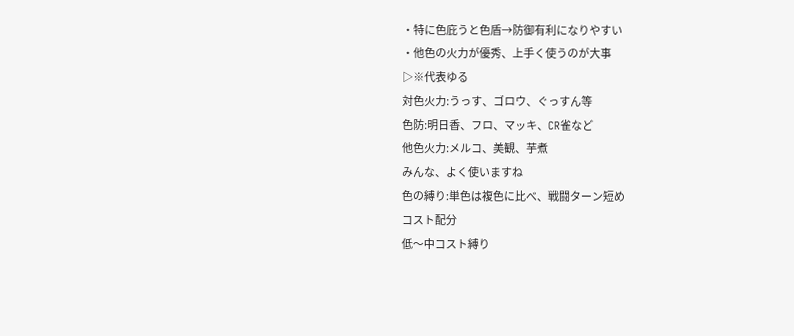・特に色庇うと色盾→防御有利になりやすい
・他色の火力が優秀、上手く使うのが大事
▷※代表ゆる
対色火力:うっす、ゴロウ、ぐっすん等
色防:明日香、フロ、マッキ、CR雀など
他色火力:メルコ、美観、芋煮
みんな、よく使いますね
色の縛り:単色は複色に比べ、戦闘ターン短め
コスト配分
低〜中コスト縛り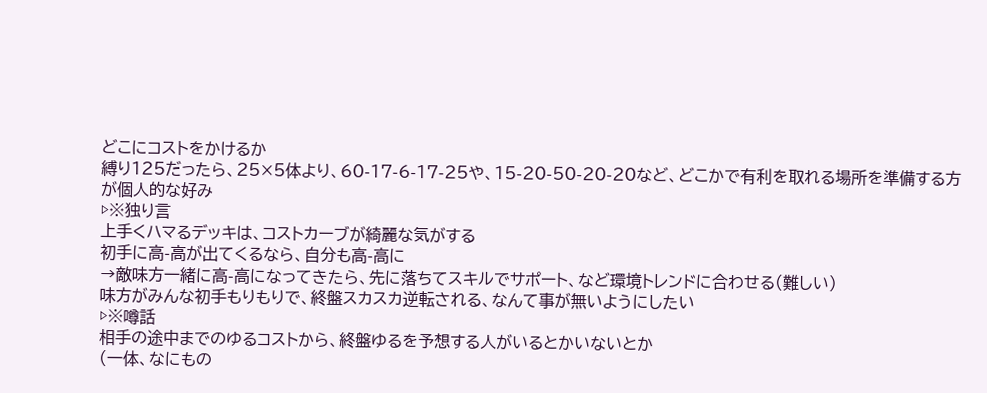どこにコストをかけるか
縛り125だったら、25×5体より、60-17-6-17-25や、15-20-50-20-20など、どこかで有利を取れる場所を準備する方が個人的な好み
▷※独り言
上手くハマるデッキは、コストカーブが綺麗な気がする
初手に高-高が出てくるなら、自分も高-高に
→敵味方一緒に高-高になってきたら、先に落ちてスキルでサポート、など環境トレンドに合わせる(難しい)
味方がみんな初手もりもりで、終盤スカスカ逆転される、なんて事が無いようにしたい
▷※噂話
相手の途中までのゆるコストから、終盤ゆるを予想する人がいるとかいないとか
(一体、なにもの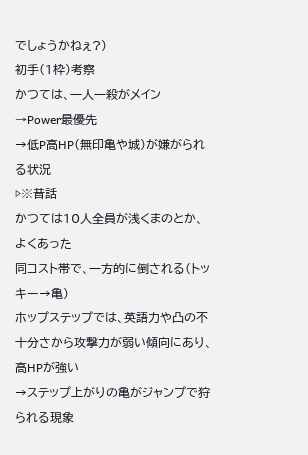でしょうかねぇ?)
初手(1枠)考察
かつては、一人一殺がメイン
→Power最優先
→低P高HP(無印亀や城)が嫌がられる状況
▷※昔話
かつては10人全員が浅くまのとか、よくあった
同コスト帯で、一方的に倒される(トッキー→亀)
ホップステップでは、英語力や凸の不十分さから攻撃力が弱い傾向にあり、高HPが強い
→ステップ上がりの亀がジャンプで狩られる現象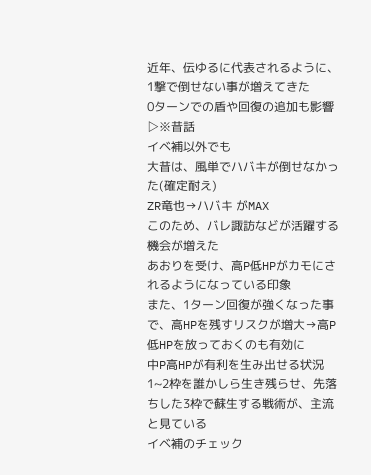近年、伝ゆるに代表されるように、1撃で倒せない事が増えてきた
0ターンでの盾や回復の追加も影響
▷※昔話
イベ補以外でも
大昔は、風単でハバキが倒せなかった(確定耐え)
ZR竜也→ハバキ がMAX
このため、バレ諏訪などが活躍する機会が増えた
あおりを受け、高P低HPがカモにされるようになっている印象
また、1ターン回復が強くなった事で、高HPを残すリスクが増大→高P低HPを放っておくのも有効に
中P高HPが有利を生み出せる状況
1~2枠を誰かしら生き残らせ、先落ちした3枠で蘇生する戦術が、主流と見ている
イベ補のチェック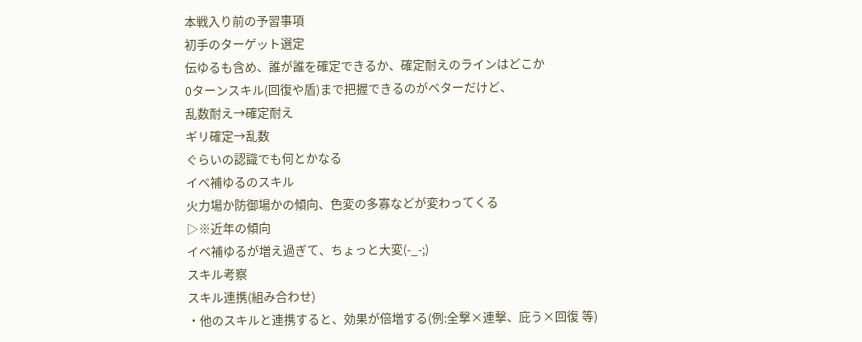本戦入り前の予習事項
初手のターゲット選定
伝ゆるも含め、誰が誰を確定できるか、確定耐えのラインはどこか
0ターンスキル(回復や盾)まで把握できるのがベターだけど、
乱数耐え→確定耐え
ギリ確定→乱数
ぐらいの認識でも何とかなる
イベ補ゆるのスキル
火力場か防御場かの傾向、色変の多寡などが変わってくる
▷※近年の傾向
イベ補ゆるが増え過ぎて、ちょっと大変(-_-;)
スキル考察
スキル連携(組み合わせ)
・他のスキルと連携すると、効果が倍増する(例:全撃×連撃、庇う×回復 等)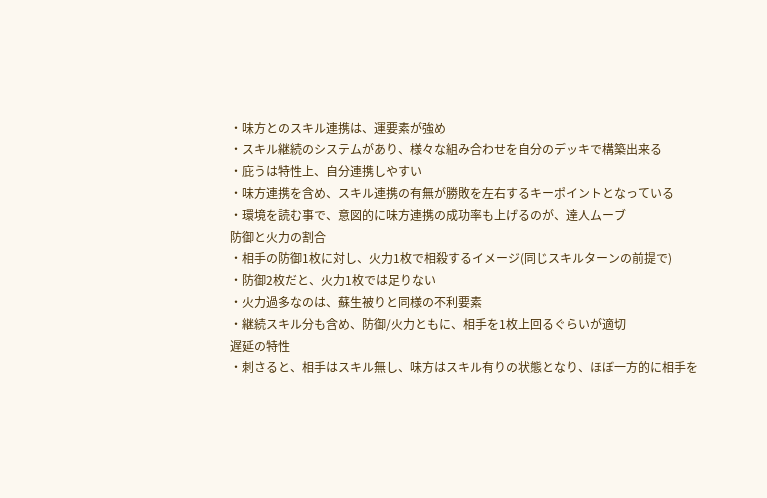・味方とのスキル連携は、運要素が強め
・スキル継続のシステムがあり、様々な組み合わせを自分のデッキで構築出来る
・庇うは特性上、自分連携しやすい
・味方連携を含め、スキル連携の有無が勝敗を左右するキーポイントとなっている
・環境を読む事で、意図的に味方連携の成功率も上げるのが、達人ムーブ
防御と火力の割合
・相手の防御1枚に対し、火力1枚で相殺するイメージ(同じスキルターンの前提で)
・防御2枚だと、火力1枚では足りない
・火力過多なのは、蘇生被りと同様の不利要素
・継続スキル分も含め、防御/火力ともに、相手を1枚上回るぐらいが適切
遅延の特性
・刺さると、相手はスキル無し、味方はスキル有りの状態となり、ほぼ一方的に相手を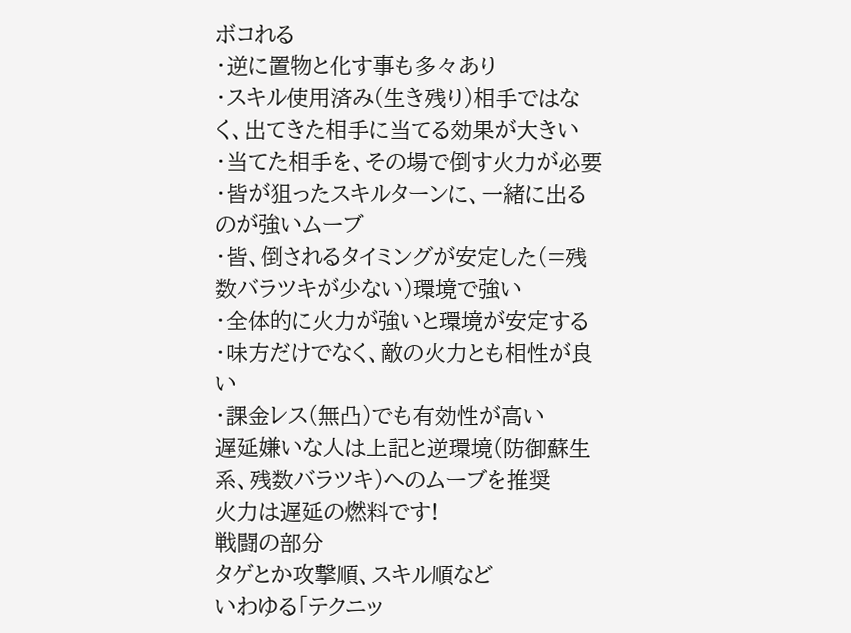ボコれる
・逆に置物と化す事も多々あり
・スキル使用済み(生き残り)相手ではなく、出てきた相手に当てる効果が大きい
・当てた相手を、その場で倒す火力が必要
・皆が狙ったスキルターンに、一緒に出るのが強いムーブ
・皆、倒されるタイミングが安定した(=残数バラツキが少ない)環境で強い
・全体的に火力が強いと環境が安定する
・味方だけでなく、敵の火力とも相性が良い
・課金レス(無凸)でも有効性が高い
遅延嫌いな人は上記と逆環境(防御蘇生系、残数バラツキ)へのムーブを推奨
火力は遅延の燃料です!
戦闘の部分
タゲとか攻撃順、スキル順など
いわゆる「テクニッ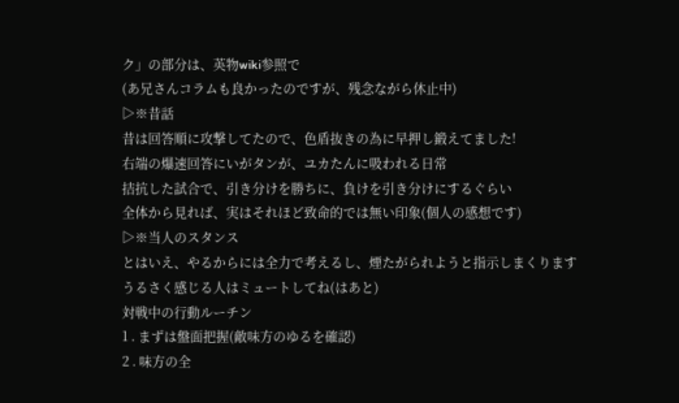ク」の部分は、英物wiki参照で
(あ兄さんコラムも良かったのですが、残念ながら休止中)
▷※昔話
昔は回答順に攻撃してたので、色盾抜きの為に早押し鍛えてました!
右端の爆速回答にいがタンが、ユカたんに吸われる日常
拮抗した試合で、引き分けを勝ちに、負けを引き分けにするぐらい
全体から見れば、実はそれほど致命的では無い印象(個人の感想です)
▷※当人のスタンス
とはいえ、やるからには全力で考えるし、煙たがられようと指示しまくります
うるさく感じる人はミュートしてね(はあと)
対戦中の行動ルーチン
1 . まずは盤面把握(敵味方のゆるを確認)
2 . 味方の全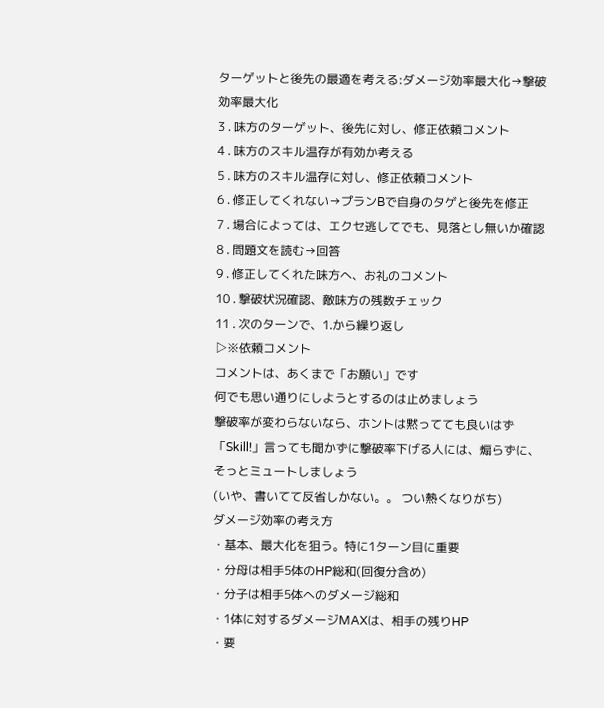ターゲットと後先の最適を考える:ダメージ効率最大化→撃破効率最大化
3 . 味方のターゲット、後先に対し、修正依頼コメント
4 . 味方のスキル温存が有効か考える
5 . 味方のスキル温存に対し、修正依頼コメント
6 . 修正してくれない→プランBで自身のタゲと後先を修正
7 . 場合によっては、エクセ逃してでも、見落とし無いか確認
8 . 問題文を読む→回答
9 . 修正してくれた味方へ、お礼のコメント
10 . 撃破状況確認、敵味方の残数チェック
11 . 次のターンで、1.から繰り返し
▷※依頼コメント
コメントは、あくまで「お願い」です
何でも思い通りにしようとするのは止めましょう
撃破率が変わらないなら、ホントは黙ってても良いはず
「Skill!」言っても聞かずに撃破率下げる人には、煽らずに、そっとミュートしましょう
(いや、書いてて反省しかない。。 つい熱くなりがち)
ダメージ効率の考え方
・基本、最大化を狙う。特に1ターン目に重要
・分母は相手5体のHP総和(回復分含め)
・分子は相手5体へのダメージ総和
・1体に対するダメージMAXは、相手の残りHP
・要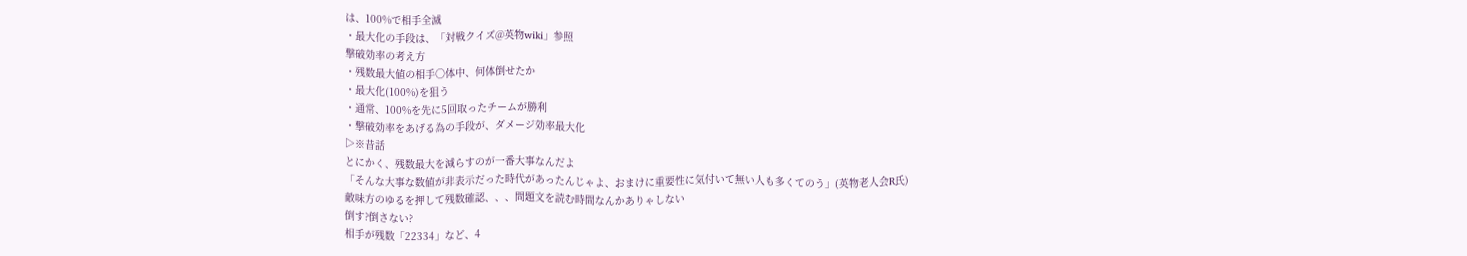は、100%で相手全滅
・最大化の手段は、「対戦クイズ@英物wiki」参照
撃破効率の考え方
・残数最大値の相手〇体中、何体倒せたか
・最大化(100%)を狙う
・通常、100%を先に5回取ったチームが勝利
・撃破効率をあげる為の手段が、ダメージ効率最大化
▷※昔話
とにかく、残数最大を減らすのが一番大事なんだよ
「そんな大事な数値が非表示だった時代があったんじゃよ、おまけに重要性に気付いて無い人も多くてのう」(英物老人会R氏)
敵味方のゆるを押して残数確認、、、問題文を読む時間なんかありゃしない
倒す?倒さない?
相手が残数「22334」など、4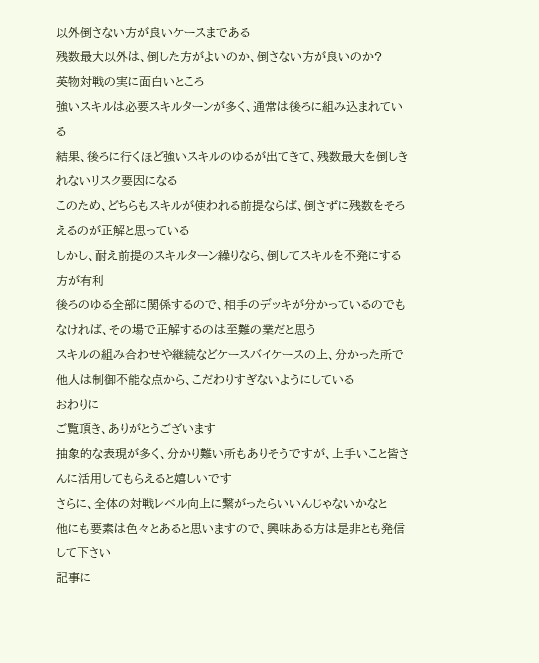以外倒さない方が良いケースまである
残数最大以外は、倒した方がよいのか、倒さない方が良いのか?
英物対戦の実に面白いところ
強いスキルは必要スキルターンが多く、通常は後ろに組み込まれている
結果、後ろに行くほど強いスキルのゆるが出てきて、残数最大を倒しきれないリスク要因になる
このため、どちらもスキルが使われる前提ならば、倒さずに残数をそろえるのが正解と思っている
しかし、耐え前提のスキルターン繰りなら、倒してスキルを不発にする方が有利
後ろのゆる全部に関係するので、相手のデッキが分かっているのでもなければ、その場で正解するのは至難の業だと思う
スキルの組み合わせや継続などケースバイケースの上、分かった所で他人は制御不能な点から、こだわりすぎないようにしている
おわりに
ご覧頂き、ありがとうございます
抽象的な表現が多く、分かり難い所もありそうですが、上手いこと皆さんに活用してもらえると嬉しいです
さらに、全体の対戦レベル向上に繋がったらいいんじゃないかなと
他にも要素は色々とあると思いますので、興味ある方は是非とも発信して下さい
記事に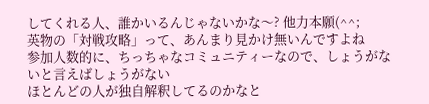してくれる人、誰かいるんじゃないかな〜? 他力本願(^^;
英物の「対戦攻略」って、あんまり見かけ無いんですよね
参加人数的に、ちっちゃなコミュニティーなので、しょうがないと言えばしょうがない
ほとんどの人が独自解釈してるのかなと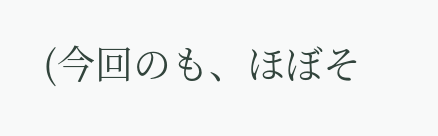(今回のも、ほぼそ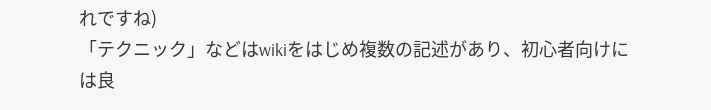れですね)
「テクニック」などはwikiをはじめ複数の記述があり、初心者向けには良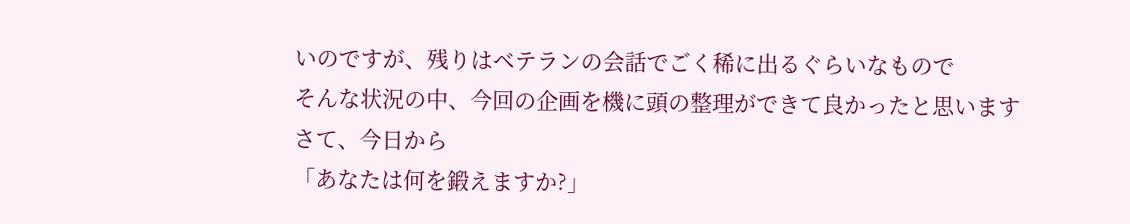いのですが、残りはベテランの会話でごく稀に出るぐらいなもので
そんな状況の中、今回の企画を機に頭の整理ができて良かったと思います
さて、今日から
「あなたは何を鍛えますか?」